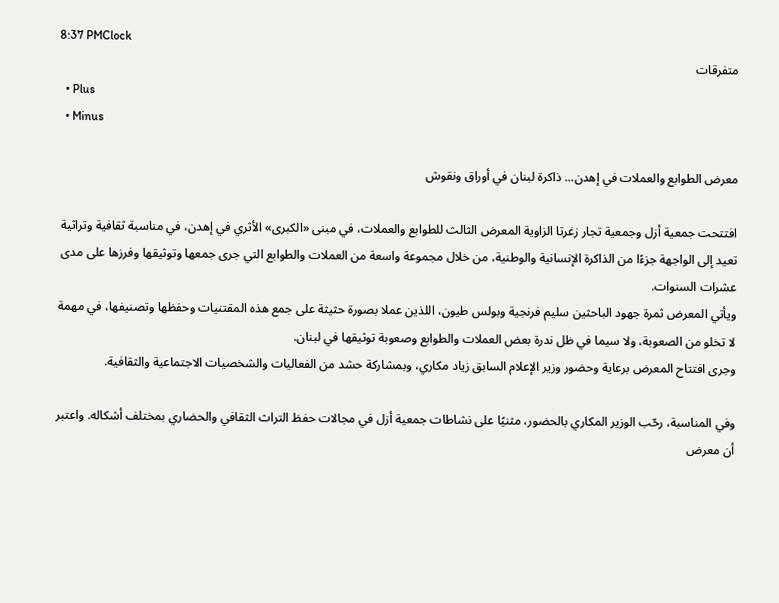8:37 PMClock
متفرقات
  • Plus
  • Minus

معرض الطوابع والعملات في إهدن... ذاكرة لبنان في أوراق ونقوش

افتتحت جمعية أزل وجمعية تجار زغرتا الزاوية المعرض الثالث للطوابع والعملات، في مبنى «الكبرى» الأثري في إهدن، في مناسبة ثقافية وتراثية تعيد إلى الواجهة جزءًا من الذاكرة الإنسانية والوطنية، من خلال مجموعة واسعة من العملات والطوابع التي جرى جمعها وتوثيقها وفرزها على مدى عشرات السنوات.
ويأتي المعرض ثمرة جهود الباحثين سليم فرنجية وبولس طيون، اللذين عملا بصورة حثيثة على جمع هذه المقتنيات وحفظها وتصنيفها، في مهمة لا تخلو من الصعوبة، ولا سيما في ظل ندرة بعض العملات والطوابع وصعوبة توثيقها في لبنان.
وجرى افتتاح المعرض برعاية وحضور وزير الإعلام السابق زياد مكاري، وبمشاركة حشد من الفعاليات والشخصيات الاجتماعية والثقافية.

وفي المناسبة، رحّب الوزير المكاري بالحضور، مثنيًا على نشاطات جمعية أزل في مجالات حفظ التراث الثقافي والحضاري بمختلف أشكاله. واعتبر أن معرض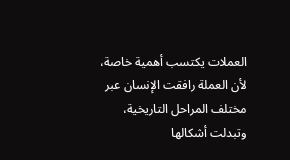العملات يكتسب أهمية خاصة، لأن العملة رافقت الإنسان عبر مختلف المراحل التاريخية، وتبدلت أشكالها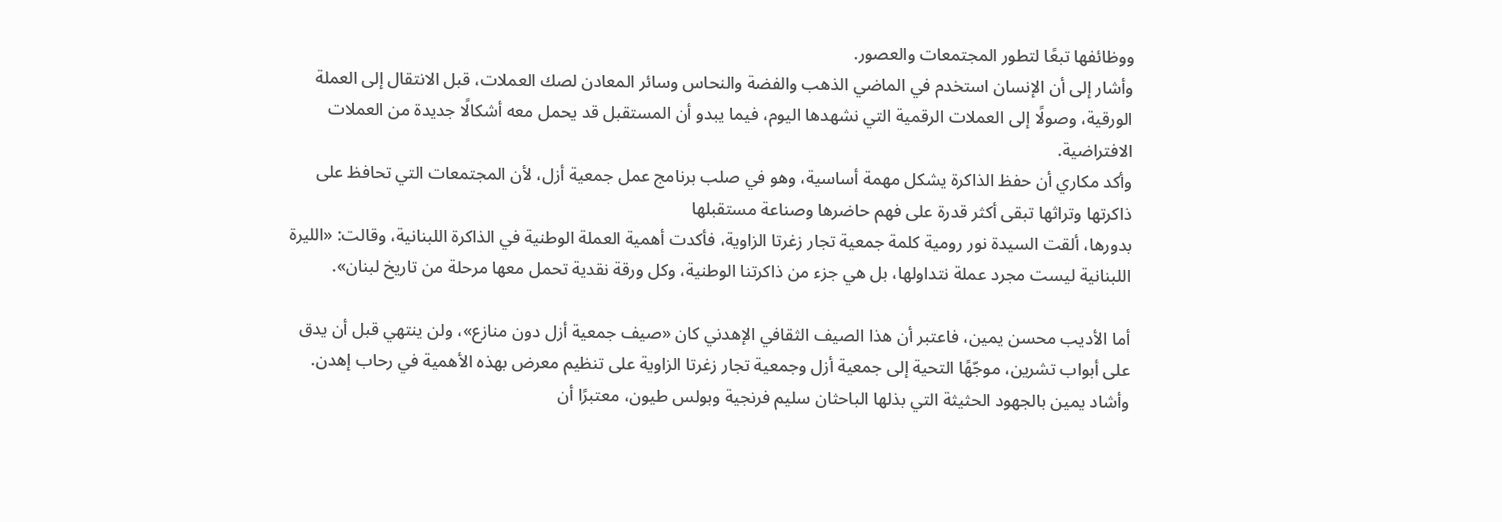ووظائفها تبعًا لتطور المجتمعات والعصور.
وأشار إلى أن الإنسان استخدم في الماضي الذهب والفضة والنحاس وسائر المعادن لصك العملات، قبل الانتقال إلى العملة الورقية، وصولًا إلى العملات الرقمية التي نشهدها اليوم، فيما يبدو أن المستقبل قد يحمل معه أشكالًا جديدة من العملات الافتراضية.
وأكد مكاري أن حفظ الذاكرة يشكل مهمة أساسية، وهو في صلب برنامج عمل جمعية أزل، لأن المجتمعات التي تحافظ على ذاكرتها وتراثها تبقى أكثر قدرة على فهم حاضرها وصناعة مستقبلها
بدورها، ألقت السيدة نور رومية كلمة جمعية تجار زغرتا الزاوية، فأكدت أهمية العملة الوطنية في الذاكرة اللبنانية، وقالت: «الليرة اللبنانية ليست مجرد عملة نتداولها، بل هي جزء من ذاكرتنا الوطنية، وكل ورقة نقدية تحمل معها مرحلة من تاريخ لبنان».

أما الأديب محسن يمين، فاعتبر أن هذا الصيف الثقافي الإهدني كان «صيف جمعية أزل دون منازع»، ولن ينتهي قبل أن يدق على أبواب تشرين، موجّهًا التحية إلى جمعية أزل وجمعية تجار زغرتا الزاوية على تنظيم معرض بهذه الأهمية في رحاب إهدن.
وأشاد يمين بالجهود الحثيثة التي بذلها الباحثان سليم فرنجية وبولس طيون، معتبرًا أن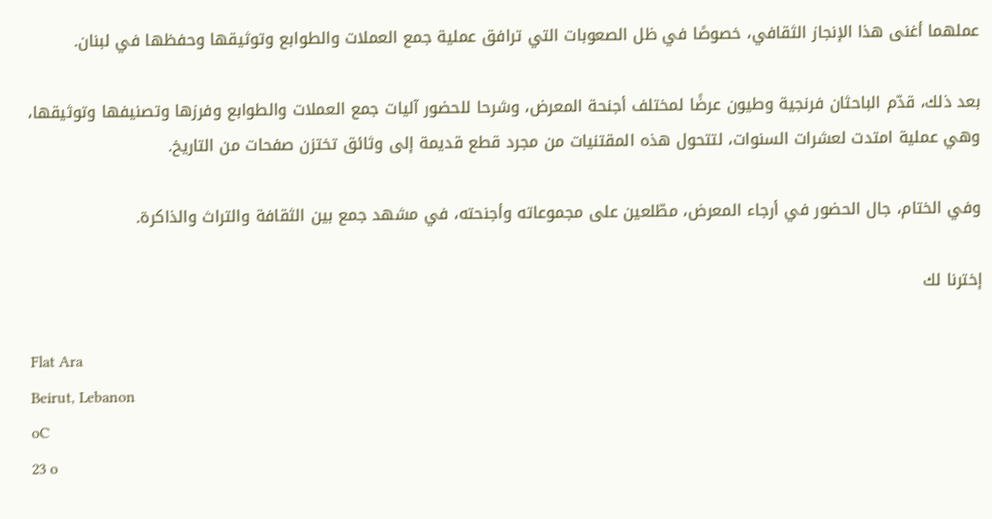عملهما أغنى هذا الإنجاز الثقافي، خصوصًا في ظل الصعوبات التي ترافق عملية جمع العملات والطوابع وتوثيقها وحفظها في لبنان.

بعد ذلك، قدّم الباحثان فرنجية وطيون عرضًا لمختلف أجنحة المعرض، وشرحا للحضور آليات جمع العملات والطوابع وفرزها وتصنيفها وتوثيقها، وهي عملية امتدت لعشرات السنوات، لتتحول هذه المقتنيات من مجرد قطع قديمة إلى وثائق تختزن صفحات من التاريخ.

وفي الختام، جال الحضور في أرجاء المعرض، مطّلعين على مجموعاته وأجنحته، في مشهد جمع بين الثقافة والتراث والذاكرة.

إخترنا لك

Flat Ara
Beirut, Lebanon
oC
23 o